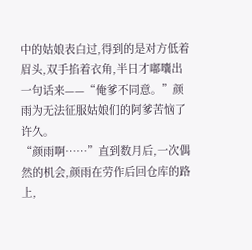中的姑娘表白过,得到的是对方低着眉头,双手掐着衣角,半日才嘟囔出一句话来——“俺爹不同意。”颜雨为无法征服姑娘们的阿爹苦恼了许久。
“颜雨啊……”直到数月后,一次偶然的机会,颜雨在劳作后回仓库的路上,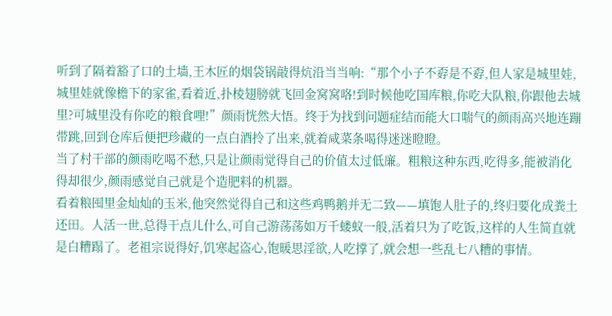听到了隔着豁了口的土墙,王木匠的烟袋锅敲得炕沿当当响:“那个小子不孬是不孬,但人家是城里娃,城里娃就像檐下的家雀,看着近,扑棱翅膀就飞回金窝窝咯!到时候他吃国库粮,你吃大队粮,你跟他去城里?可城里没有你吃的粮食哩!”颜雨恍然大悟。终于为找到问题症结而能大口喘气的颜雨高兴地连蹦带跳,回到仓库后便把珍藏的一点白酒拎了出来,就着咸菜条喝得迷迷瞪瞪。
当了村干部的颜雨吃喝不愁,只是让颜雨觉得自己的价值太过低廉。粗粮这种东西,吃得多,能被消化得却很少,颜雨感觉自己就是个造肥料的机器。
看着粮囤里金灿灿的玉米,他突然觉得自己和这些鸡鸭鹅并无二致——填饱人肚子的,终归要化成粪土还田。人活一世,总得干点儿什么,可自己游荡荡如万千蝼蚁一般,活着只为了吃饭,这样的人生简直就是白糟蹋了。老祖宗说得好,饥寒起盗心,饱暖思淫欲,人吃撑了,就会想一些乱七八糟的事情。